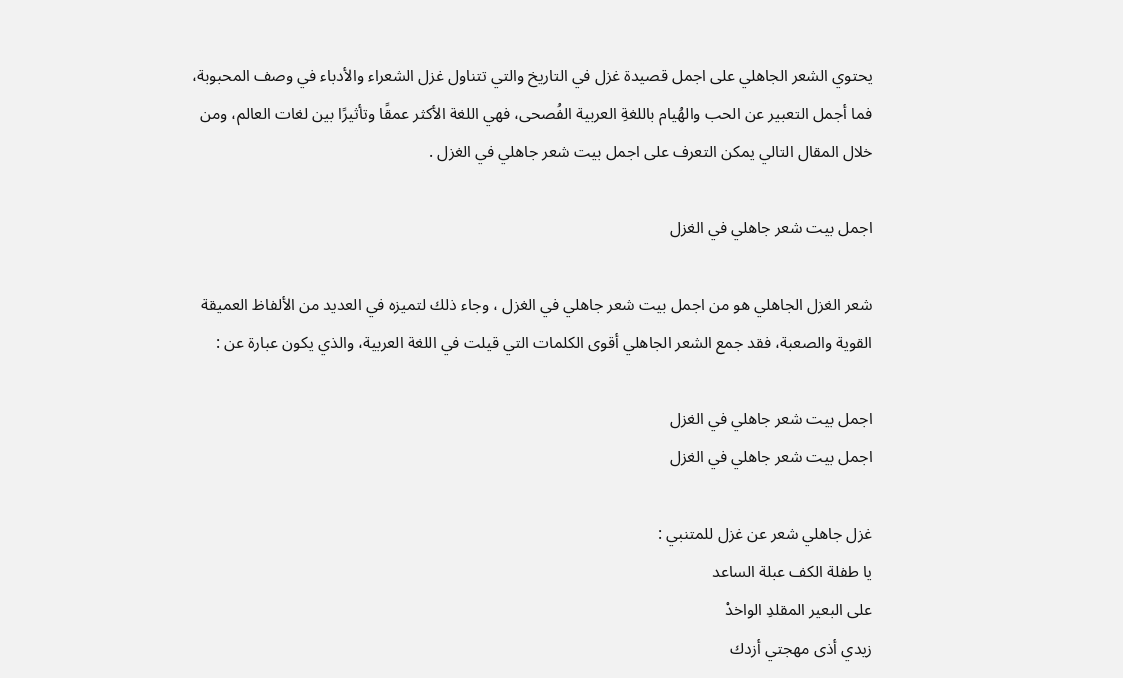يحتوي الشعر الجاهلي على اجمل قصيدة غزل في التاريخ والتي تتناول غزل الشعراء والأدباء في وصف المحبوبة، فما أجمل التعبير عن الحب والهُيام باللغةِ العربية الفُصحى، فهي اللغة الأكثر عمقًا وتأثيرًا بين لغات العالم، ومن خلال المقال التالي يمكن التعرف على اجمل بيت شعر جاهلي في الغزل .

اجمل بيت شعر جاهلي في الغزل

شعر الغزل الجاهلي هو من اجمل بيت شعر جاهلي في الغزل ، وجاء ذلك لتميزه في العديد من الألفاظ العميقة القوية والصعبة، فقد جمع الشعر الجاهلي أقوى الكلمات التي قيلت في اللغة العربية، والذي يكون عبارة عن :

اجمل بيت شعر جاهلي في الغزل
اجمل بيت شعر جاهلي في الغزل

غزل جاهلي شعر عن غزل للمتنبي :
يا طفلة الكف عبلة الساعد
على البعير المقلدِ الواخدْ
زيدي أذى مهجتي أزدك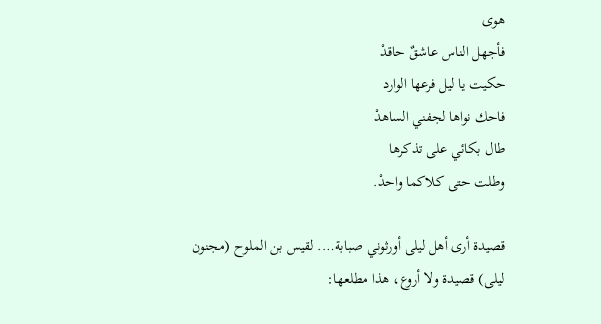هوى
فأجهل الناس عاشقٌ حاقدْ
حكيت يا ليل فرعها الوارد
فاحك نواها لجفني الساهدْ
طال بكائي على تذكرها
وطلت حتى كلاكما واحدْ.

قصيدة أرى أهل ليلى أورثوني صبابة…. لقيس بن الملوح (مجنون ليلى) قصيدة ولا أروع، هذا مطلعها: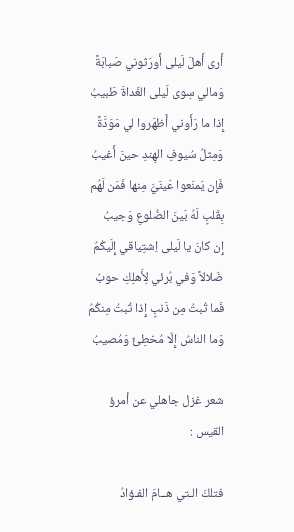أَرى أَهلَ لَيلى أَورَثوني صَبابَةً
وَمالي سِوى لَيلى الغَداةَ طَبيبُ
إِذا ما رَأَوني أَظهَروا لي مَوَدَّةً
وَمِثلُ سُيوفِ الهِندِ حينَ أَغيبُ
فَإِن يَمنَعوا عَينَيَّ مِنها فَمَن لَهُم
بِقَلبٍ لَهُ بَينَ الضُلوعِ وَجيبُ
إِن كانَ يا لَيلى اِشتِياقي إِلَيكُمُ
ضَلالاً وَفي بُرئي لِأَهلِكِ حوبُ
فَما تُبتُ مِن ذَنبٍ إِذا تُبتُ مِنكُمُ
وَما الناسُ إِلّا مُخطِئٌ وَمُصيبُ

شعر غزل جاهلي عن أمرؤ القيس :

فتلكَ الـتي هــامَ الفـؤادُ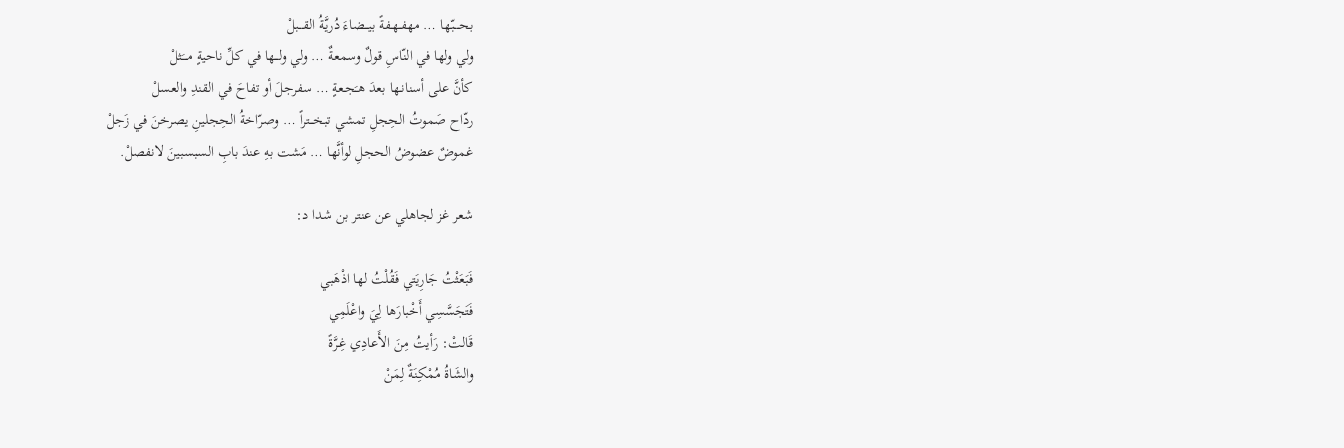بحــــبّها … مهفــهـفةً بيـــضاءَ دُريَّةُ القـــبلْ
ولي ولها في النّاسِ قولٌ وسمعةٌ … ولي ولـــها في كلِّ ناحيةٍ مـــَثلْ
كأنَّ على أسنانـها بعدَ هـَجـعةٍ … سفرجلَ أو تفاحَ في القندِ والعسلْ
ردّاح صَموتُ الحِجلِ تمشي تبخـــتراً … وصرّاخةُ الحِجلينِ يصرخنَ في زَجلْ
غموضٌ عضوضُ الحجلِ لوأنَّها … مَشت بهِ عندَ بابِ السبسبينَ لانفصلْ.

شعر غز لجاهلي عن عنتر بن شدا د:

فَبَعَثْتُ جَارِيَتي فَقُلْتُ لها اذْهَبي
فَتَجَسَّسِي أَخْبارَها لِيَ واعْلَمِي
قَالتْ: رَأيتُ مِنَ الأَعادِي غِـرَّةً
والشَاةُ مُمْكِنَةٌ لِمَنْ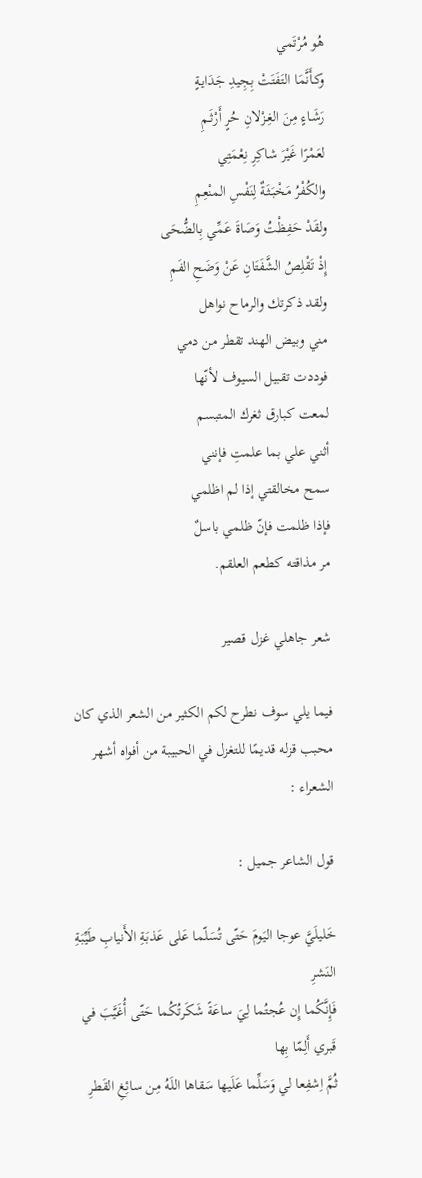هُو مُرْتَمي
وكـأَنَّمَا التَفَتَتْ بِجِيدِ جَدَايـةٍ
رَشَـاءٍ مِنَ الغِـزْلانِ حُرٍ أَرْثَـمِ
لعَمْرًا غَيْرَ شاكِرِ نِعْمَتِي
والكُفْرُ مَخْبَثَـةٌ لِنَفْسِ المنْعِمِ
ولقَدْ حَفِظْتُ وَصَاةَ عَمِّي بِالضُّحَى
إِذْ تَقْلِصُ الشَّفَتَانِ عَنْ وَضَحِ الفَمِ
ولقد ذكرتك والرماح نواهل
مني وبيض الهند تقطر من دمي
فوددت تقبيل السيوف لأنّها
لمعت كبارق ثغرك المتبسم
أثني علي بما علمتِ فإنني
سمح مخالقتي إذا لم اظلمي
فإذا ظلمت فإنّ ظلمي باسلٌ
مر مذاقته كطعم العلقم.

شعر جاهلي غزل قصير

فيما يلي سوف نطرح لكم الكثير من الشعر الذي كان محبب قزله قديمًا للتغزل في الحبيبة من أفواه أشهر الشعراء :

قول الشاعر جميل :

خَليلَيَّ عوجا اليَومَ حَتّى تُسَلّما عَلى عَذبَةِ الأَنيابِ طَيِّبَةِ النَشرِ
فَإِنَّكُما إِن عُجتُما لِيَ ساعَةً شَكَرتُكُما حَتّى أُغَيَّبَ في قَبري أَلِمّا بِها
ثُمَّ اِشفِعا لي وَسَلِّما عَلَيها سَقاها اللَهُ مِن سائِغِ القَطرِ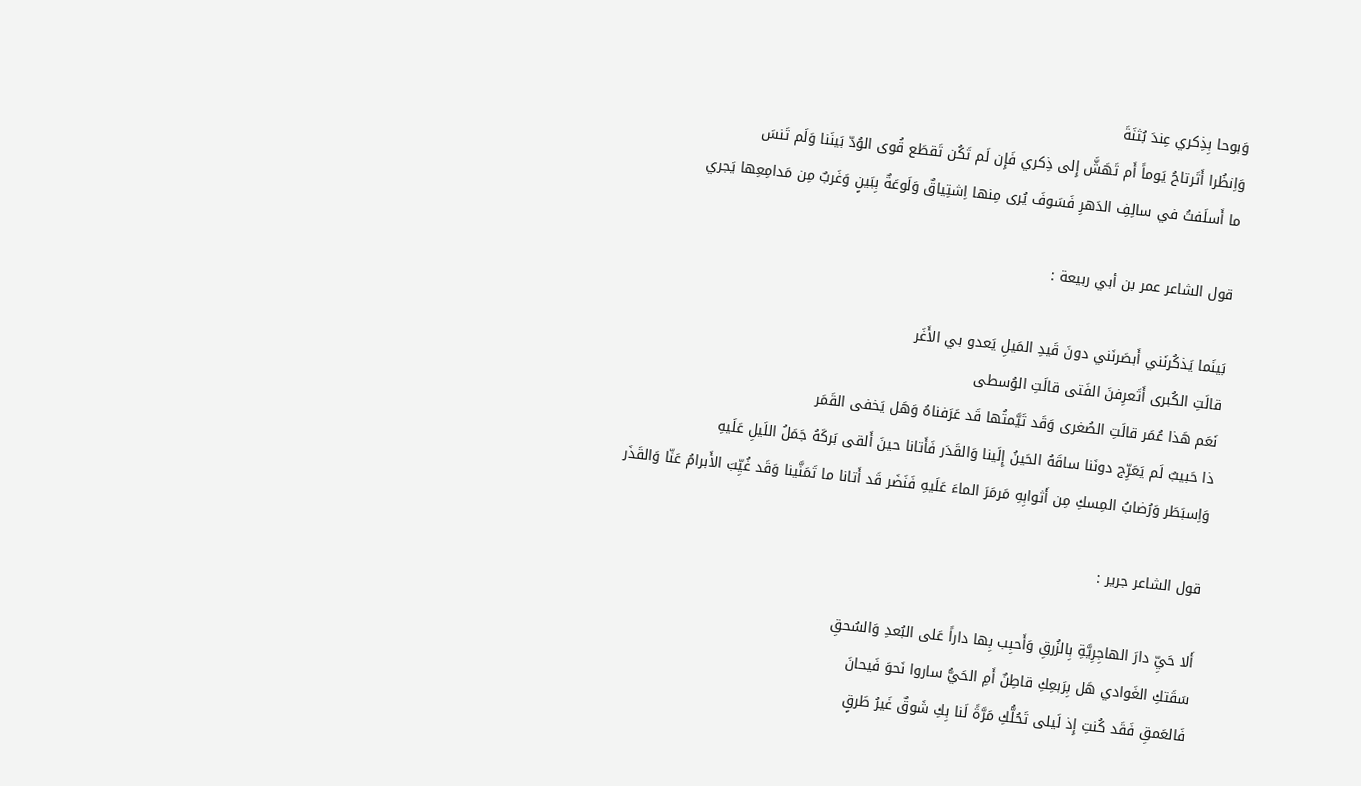وَبوحا بِذِكري عِندَ بُثنَةَ
وَاِنظُرا أَتَرتاحُ يَوماً أَم تَهَشَّ إِلى ذِكري فَإِن لَم تَكُن تَقطَع قُوى الوُدّ بَينَنا وَلَم تَنسَ
ما أَسلَفتُ في سالِفِ الدَهرِ فَسَوفَ يُرى مِنها اِشتِياقٌ وَلَوعَةٌ بِبَينٍ وَغَربٌ مِن مَدامِعِها يَجري

قول الشاعر عمر بن أبي ربيعة :

بَينَما يَذكُرنَني أَبصَرنَني دونَ قَيدِ المَيلِ يَعدو بي الأَغَر
قالَتِ الكُبرى أَتَعرِفنَ الفَتى قالَتِ الوُسطى
نَعَم هَذا عُمَر قالَتِ الصُغرى وَقَد تَيَّمتُها قَد عَرَفناهُ وَهَل يَخفى القَمَر
ذا حَبيبٌ لَم يَعَرِّج دونَنا ساقَهُ الحَينُ إِلَينا وَالقَدَر فَأَتانا حينَ أَلقى بَركَهُ جَمَلُ اللَيلِ عَلَيهِ
وَاِسبَطَر وَرُضابُ المِسكِ مِن أَثوابِهِ مَرمَرَ الماءَ عَلَيهِ فَنَضَر قَد أَتانا ما تَمَنَّينا وَقَد غُيِّبَ الأَبرامُ عَنّا وَالقَذَر

قول الشاعر جرير :

أَلا حَيِّ دارَ الهاجِرِيَّةِ بِالزُرقِ وَأَحبِب بِها داراً عَلى البُعدِ وَالسُحقِ
سَقَتكِ الغَوادي هَل بِرَبعِكِ قاطِنٌ أَمِ الحَيُّ ساروا نَحوَ فَيحانَ
فَالعَمقِ فَقَد كُنتِ إِذ لَيلى تَحُلُّكِ مَرَّةً لَنا بِكِ شَوقٌ غَيرُ طَرقٍ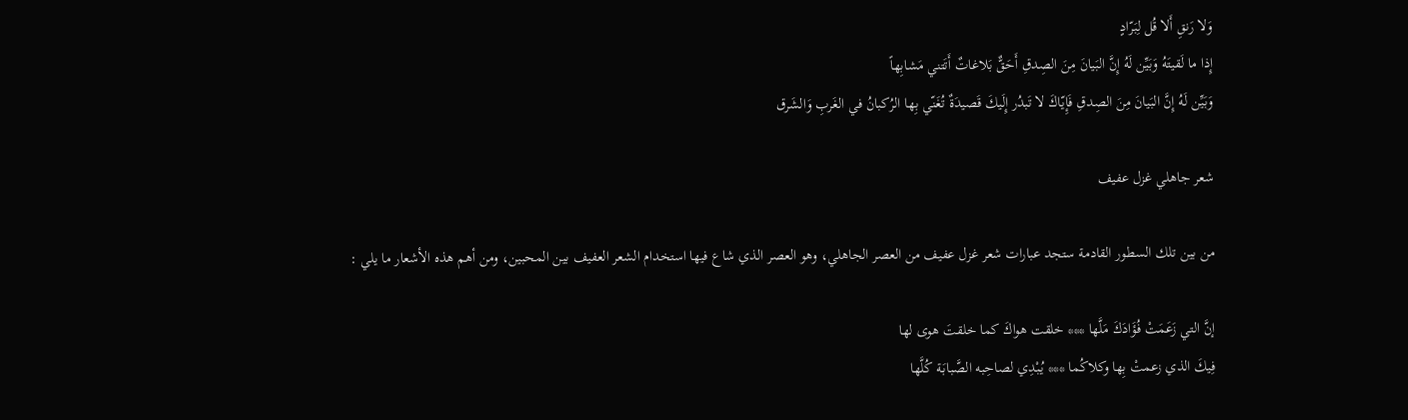وَلا رَنقِ أَلا قُل لِبَرّادٍ
إِذا ما لَقيتَهُ وَبَيِّن لَهُ إِنَّ البَيانَ مِنَ الصِدقِ أَحَقٌّ بَلاغاتٌ أَتَتني مَشابِهاً
وَبَيِّن لَهُ إِنَّ البَيانَ مِنَ الصِدقِ فَإِيّاكَ لا تَبدُر إِلَيكَ قَصيدَةٌ تُغَنّي بِها الرُكبانُ في الغَربِ وَالشَرق

شعر جاهلي غزل عفيف

من بين تلك السطور القادمة ستجد عبارات شعر غزل عفيف من العصر الجاهلي، وهو العصر الذي شاع فيها استخدام الشعر العفيف بين المحبين، ومن أهم هذه الأشعار ما يلي :

إنَّ التي زَعَمَتْ فُؤَادَكَ مَلَّها *** خلقت هواكَ كما خلقتَ هوى لها
فِيكَ الذي زعمتْ بِها وكلاكُما *** يُبْدِي لصاحِبه الصَّبابَة كُلَّها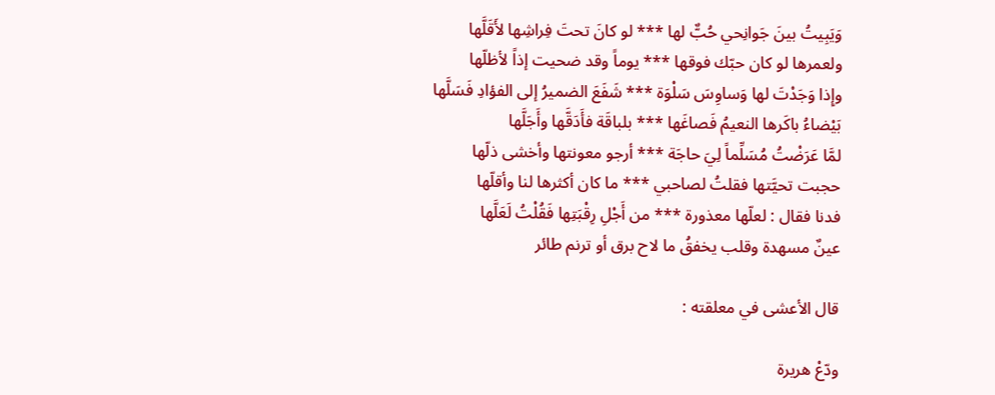وَيَبِيتُ بينَ جَوانِحي حُبٌّ لها *** لو كانَ تحتَ فِراشِها لأَقَلَّها
ولعمرها لو كان حبّك فوقها *** يوماً وقد ضحيت إذاً لأظلّها
وإِذا وَجَدْتَ لها وَساوِسَ سَلْوَة *** شَفَعَ الضميرُ إلى الفؤادِ فَسَلَّها
بَيْضاءُ باكَرها النعيمُ فَصاغَها *** بلباقَة فأَدَقَّها وأَجَلَّها
لمَّا عَرَضْتُ مُسَلِّماً لِيَ حاجَة *** أرجو معونتها وأخشى ذلّها
حجبت تحيَّتها فقلتُ لصاحبي *** ما كان أكثرها لنا وأقلّها
فدنا فقال : لعلّها معذورة *** من أَجْلِ رِقْبَتِها فَقُلْتُ لَعَلَّها
عينٌ مسهدة وقلب يخفقُ ما لاح برق أو ترنم طائر

قال الأعشى في معلقته :

ودّعْ هريرة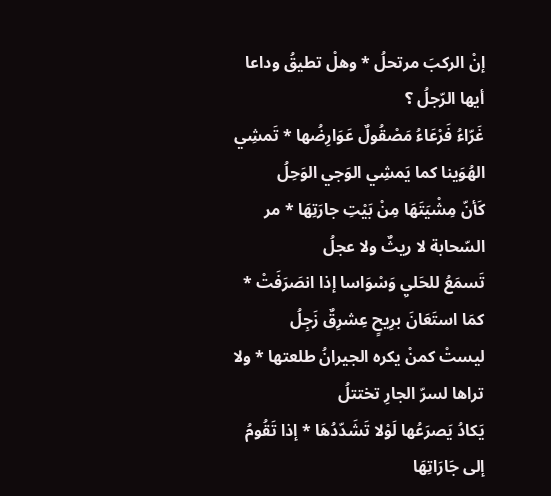إنْ الركبَ مرتحلُ * وهلْ تطيقُ وداعا أيها الرّجلُ ؟
غَرّاءُ فَرْعَاءُ مَصْقُولٌ عَوَارِضُها * تَمشِي الهُوَينا كما يَمشِي الوَجي الوَحِلُ
كَأنّ مِشْيَتَهَا مِنْ بَيْتِ جارَتِهَا * مر السّحابة لا ريثٌ ولا عجلُ
تَسمَعُ للحَليِ وَسْوَاسا إذا انصَرَفَتْ * كمَا استَعَانَ برِيحٍ عِشرِقٌ زَجِلُ
ليستْ كمنْ يكره الجيرانُ طلعتها * ولا تراها لسرّ الجارِ تختتلُ
يَكادُ يَصرَعُها لَوْلا تَشَدّدُهَا * إذا تَقُومُ إلى جَارَاتِهَا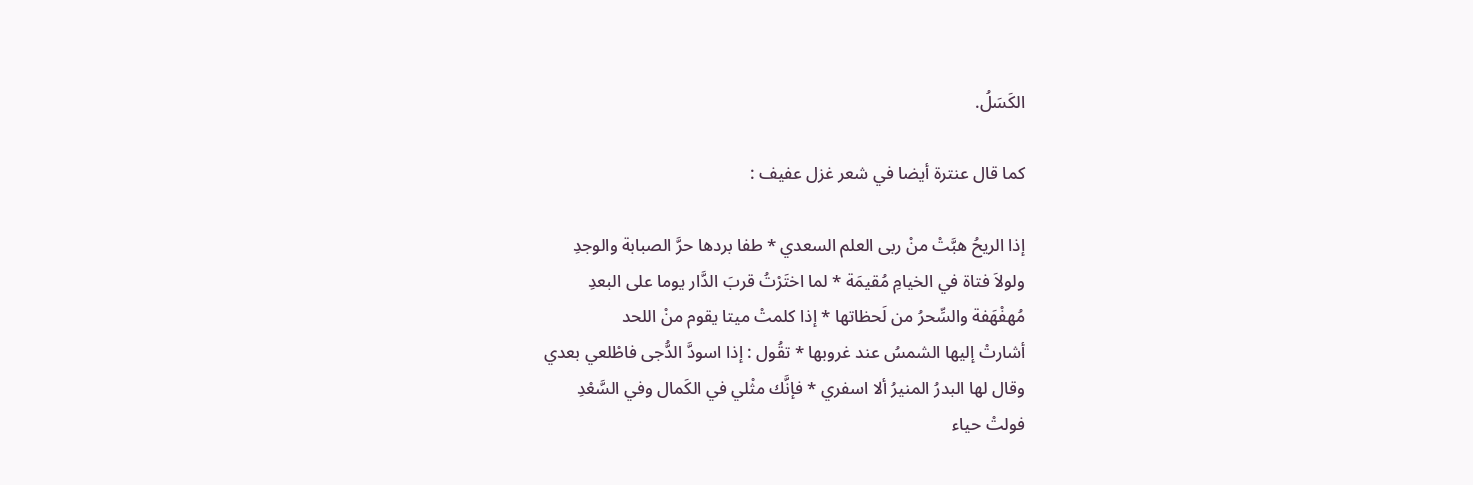الكَسَلُ.

كما قال عنترة أيضا في شعر غزل عفيف :

إذا الريحُ هبَّتْ منْ ربى العلم السعدي * طفا بردها حرَّ الصبابة والوجدِ
ولولاَ فتاة في الخيامِ مُقيمَة * لما اختَرْتُ قربَ الدَّار يوما على البعدِ
مُهفْهَفة والسِّحرُ من لَحظاتها * إذا كلمتْ ميتا يقوم منْ اللحد
أشارتْ إليها الشمسُ عند غروبها * تقُول : إذا اسودَّ الدُّجى فاطْلعي بعدي
وقال لها البدرُ المنيرُ ألا اسفري * فإنَّك مثْلي في الكَمال وفي السَّعْدِ
فولتْ حياء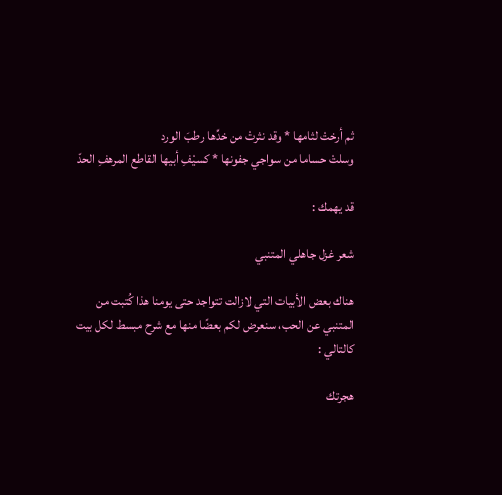ثم أرختْ لثامها * وقد نثرتْ من خدِّها رطبَ الورد
وسلتْ حساما من سواجي جفونها * كسيْفِ أبيها القاطع المرهفِ الحدّ

قد يهمك :

شعر غزل جاهلي المتنبي

هناك بعض الأبيات التي لازالت تتواجد حتى يومنا هذا كُتبت من المتنبي عن الحب، سنعرض لكم بعضًا منها مع شرح مبسط لكل بيت كالتالي :

هجرتك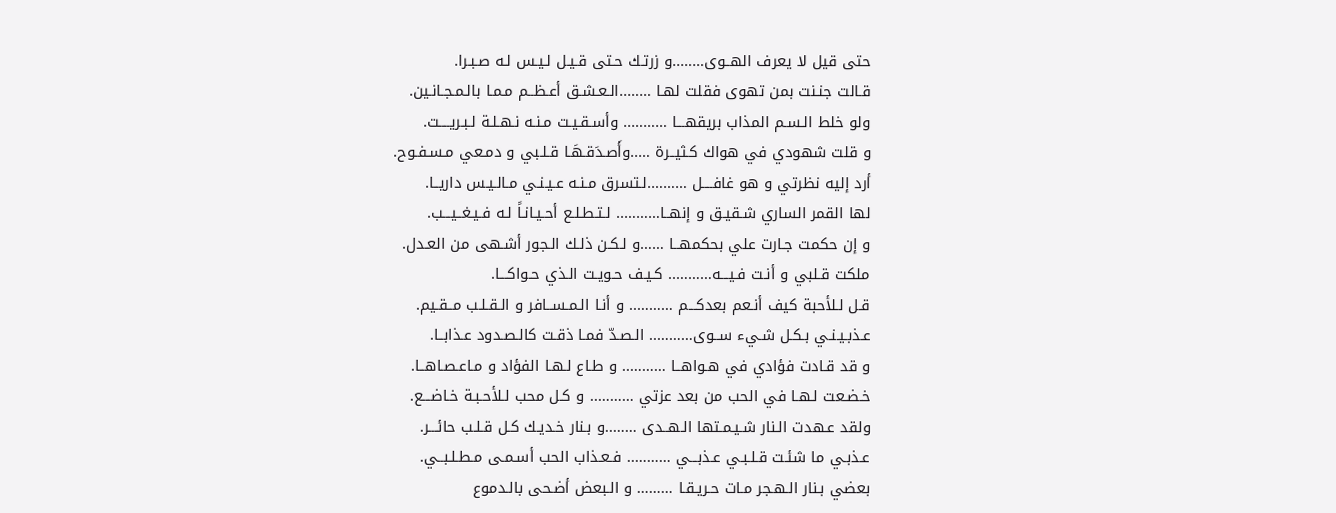حتى قيل لا يعرف الهــوى……..و زرتـك حـتى قـيـل لـيـس لـه صـبـرا.
قـالت جنـنت بمن تهوى فقلت لهـا ……..الـعـشـق أعـظــم مـمـا بالـمـجـانـين.
ولو خلط الـسـم المذاب بريقهـــا ……….. وأسـقـيـت مـنـه نـهـلـة لـبـريــــت.
و قلت شهودي في هواك كـثيــرة …..وأَصـدَقـهَـا قـلـبي و دمـعي مـسـفـوح.
أرد إليه نظرتي و هو غافــــل ……….لـتسرق مـنـه عـيـنـي مـالـيـس داريــا.
لها القمر الساري شـقيـق و إنهــا……….. لـتـطـلـع أحـيـانـاً لـه فـيـغــيـــب.
و إن حكمت جـارت علي بحكمهــا ……و لـكـن ذلـك الـجور أشـهى من العـدل.
ملكت قـلبي و أنـت فـيـــه……….. كـيـف حـويـت الـذي حـواكـــا.
قـل لـلأحبة كيف أنـعم بعدكـــم ……….. و أنـا الـمـســافر و الـقـلـب مــقـيم.
عـذبـيـنـي بـكـل شـيء ســوى……….. الـصـدّ فمـا ذقـت كالـصـدود عـذابــا.
و قد قـادت فؤادي في هـواهــا ……….. و طـاع لـهـا الفؤاد و مـاعـصـاهــا.
خـضـعت لـهـا في الحب من بعد عزتي ……….. و كـل محب لـلأحـبـة خـاضـــع.
ولقد عـهدت الـنار شـيـمـتها الـهــدى ……..و بـنار خـديـك كـل قـلـب حائـــر.
عـذبـي ما شئـت قـلـبـي عـذبـــي ……….. فـعـذاب الحب أسـمـى مـطـلـبــي.
بعضي بـنار الـهـجر مـات حـريـقـا ……… و الـبعض أضـحى بالـدموع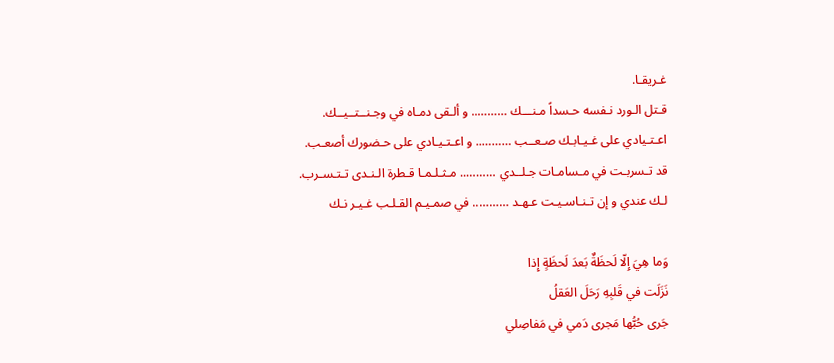غـريقـا.
قـتل الـورد نـفسه حـسداً مـنـــك ……….. و ألـقى دمـاه في وجـنــتــيــك.
اعـتـيادي على غـيـابـك صـعــب ……….. و اعـتـيـادي على حـضورك أصعـب.
قد تـسربـت في مـسامـات جـلــدي ……….. مـثـلـمـا قـطرة الـنـدى تـتـسـرب.
لـك عندي و إن تـنـاسـيـت عـهـد ……….. في صمـيـم القـلـب غـيـر نـك

وَما هِيَ إِلّا لَحظَةٌ بَعدَ لَحظَةٍ إِذا
نَزَلَت في قَلبِهِ رَحَلَ العَقلُ
جَرى حُبُّها مَجرى دَمي في مَفاصِلي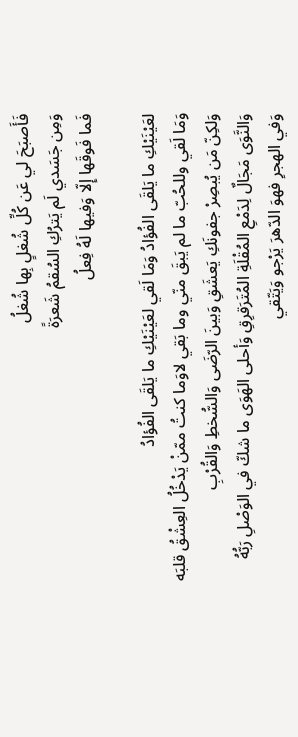فَأَصبَحَ لي عَن كُلِّ شُغلٍ بِها شُغلُ
وَمِن جَسَدي لَم يَترُكِ السُقمُ شَعرَةً
فَما فَوقَها إِلّا وَفيها لَهُ فِعلُ

لعَيْنَيْكِ ما يَلقَى الفُؤادُ وَمَا لَقي لعَيْنَيْكِ ما يَلقَى الفُؤادُ
وَمَا لَقي وللحُبّ ما لم يَبقَ منّي وما بَقي لاوَما كنتُ ممّنْ يَدْخُلُ العِشْقُ قلبَه
وَلكِنّ مَن يُبصِرْ جفونَكِ يَعشَقِ وَبينَ الرّضَى وَالسُّخطِ وَالقُرْبِ
وَالنَّوَى مَجَالٌ لِدَمْعِ المُقْلَةِ المُتَرَقرِقِ وَأحلى الهَوَى ما شكّ في الوَصْلِ رَبُّهُ
وَفي الهجرِ فهوَ الدّهرَ يَرْجو وَيَتّقي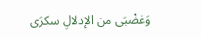وَغضْبَى من الإدلالِ سكرَى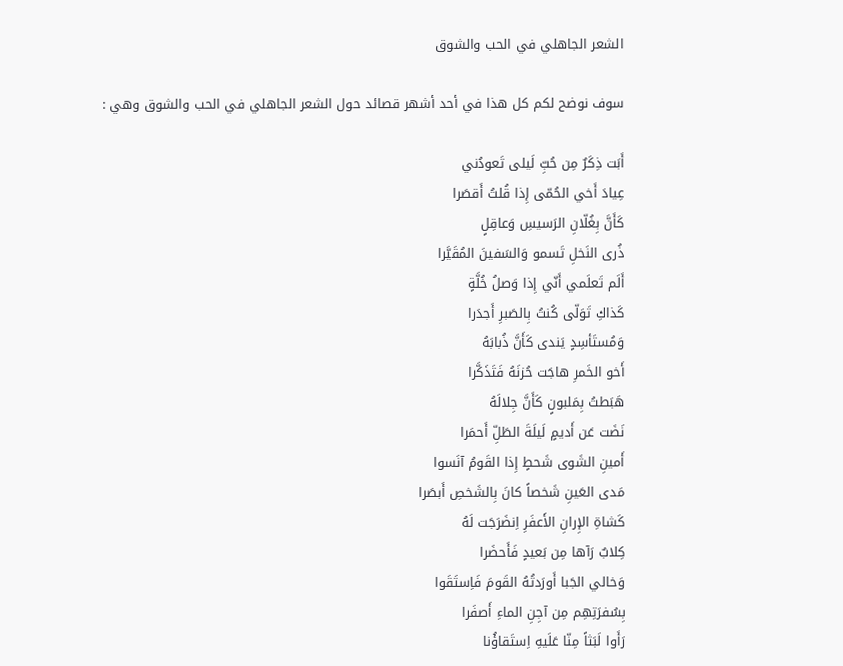الشعر الجاهلي في الحب والشوق

سوف نوضح لكم كل هذا في أحد أشهر قصائد حول الشعر الجاهلي في الحب والشوق وهي :

أَبَت ذِكَرٌ مِن حُبِّ لَيلى تَعودُني
عِيادَ أَخي الحُمّى إِذا قُلتُ أَقصَرا
كَأَنَّ بِغُلّانِ الرَسيسِ وَعاقِلٍ
ذُرى النَخلِ تَسمو وَالسَفينَ المُقَيَّرا
أَلَم تَعلَمي أَنّي إِذا وَصلُ خُلَّةٍ
كَذاكِ تَوَلّى كُنتُ بِالصَبرِ أَجدَرا
وَمُستَأسِدٍ يَندى كَأَنَّ ذُبابَهُ
أَخو الخَمرِ هاجَت حُزنَهُ فَتَذَكَّرا
هَبَطتُ بِمَلبونٍ كَأَنَّ جِلالَهُ
نَضَت عَن أَديمٍ لَيلَةَ الطَلِّ أَحمَرا
أَمينِ الشَوى شَحطٍ إِذا القَومُ آنَسوا
مَدى العَينِ شَخصاً كانَ بِالشَخصِ أَبصَرا
كَشاةِ الإِرانِ الأَعفَرِ اِنضَرَجَت لَهُ
كِلابٌ رَآها مِن بَعيدٍ فَأَحضَرا
وَخالي الجَبا أَورَدتُهُ القَومَ فَاِستَقَوا
بِسُفرَتِهِم مِن آجِنِ الماءِ أَصفَرا
رَأَوا لَبَثاً مِنّا عَلَيهِ اِستَقاؤُنا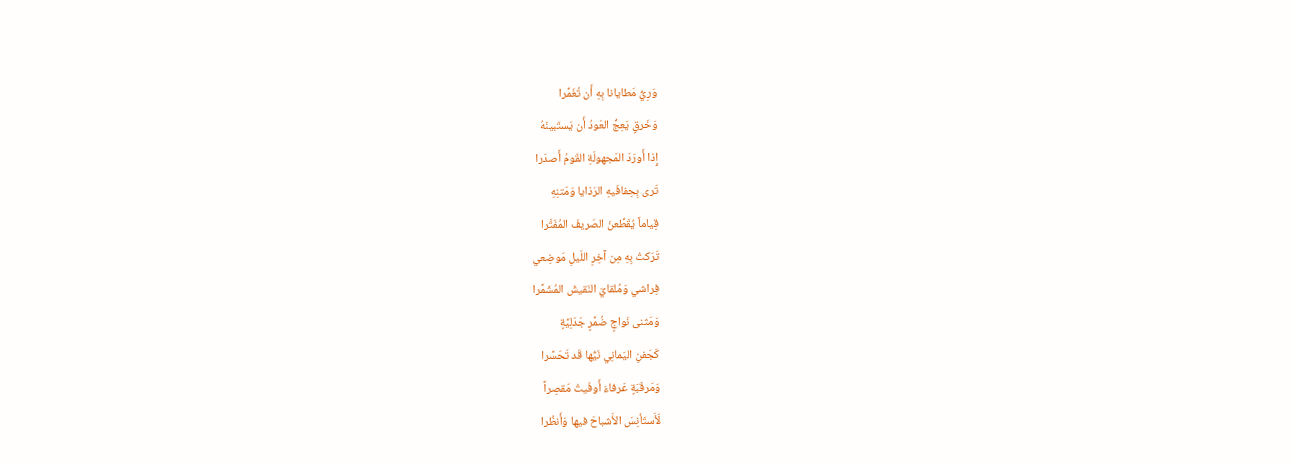وَرِيُّ مَطايانا بِهِ أَن تُغَمَّرا
وَخَرقٍ يَعِجُّ العَودُ أَن يَستَبينَهُ
إِذا أَورَدَ المَجهولَةِ القَومُ أَصدَرا
تَرى بِحِفافَيهِ الرَذايا وَمَتنِهِ
قِياماً يُقَطِّعنَ الصَريفَ المُفَتَّرا
تَرَكتُ بِهِ مِن آخِرِ اللَيلِ مَوضِعي
فِراشي وَمُلقايَ النَقيشَ المُشَمَّرا
وَمَثنى نَواجٍ ضُمَّرٍ جَدَلِيَّةٍ
كَجَفنِ اليَمانِي نَيُّها قَد تَحَسَّرا
وَمَرقَبَةٍ عَرفاءَ أَوفَيتُ مَقصِراً
لَأَستَأنِسَ الأَشباحَ فيها وَأَنظُرا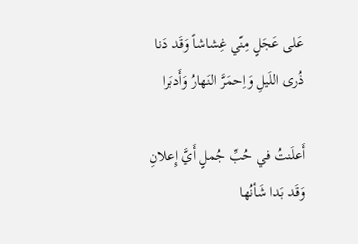عَلى عَجَلٍ مِنّي غِشاشاً وَقَد دَنا
ذُرى اللَيلِ وَاِحمَرَّ النَهارُ وَأَدبَرا

أَعلَنتُ في حُبِّ جُملٍ أَيَّ إِعلانِ
وَقَد بَدا شَأنُها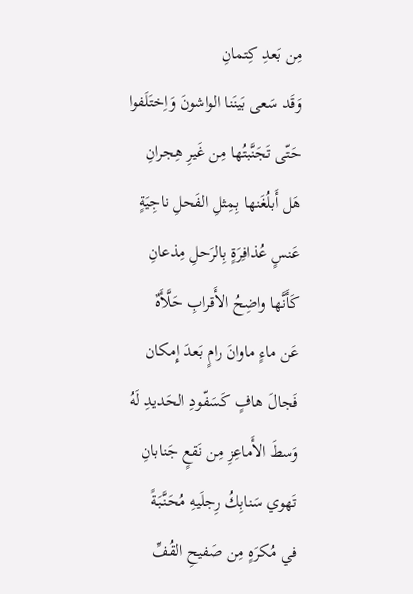مِن بَعدِ كِتمانِ
وَقَد سَعى بَينَنا الواشونَ وَاِختَلَفوا
حَتّى تَجَنَّبتُها مِن غَيرِ هِجرانِ
هَل أَبلُغَنها بِمِثلِ الفَحلِ ناجِيَةٍ
عَنسٍ عُذافِرَةٍ بِالرَحلِ مِذعانِ
كَأَنَّها واضِحُ الأَقرابِ حَلَّأَهٌ
عَن ماءٍ ماوانَ رامٍ بَعدَ إِمكان
فَجالَ هافٍ كَسَفّودِ الحَديدِ لَهُ
وَسطَ الأَماعِزِ مِن نَقعٍ جَنابانِ
تَهوي سَنابِكُ رِجلَيهِ مُحَنَّبَةً
في مُكرَهٍ مِن صَفيحِ القُفِّ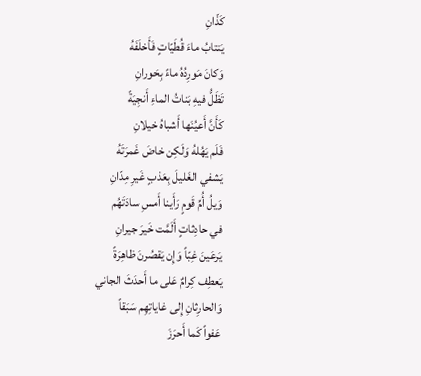كَذّانِ
يَنتابُ ماءَ قُطَيّاتٍ فَأَخلَفَهُ
وَكانَ مَورِدُهُ ماءً بِحَورانِ
تَظَلُّ فيهِ بَناتُ الماءِ أَنجِيَةً
كَأَنَّ أَعيُنَها أَشباهُ خيلانِ
فَلَم يَهُلهُ وَلَكِن خاضَ غَمرَتَهُ
يَشفي الغَليلَ بِعَذبٍ غَيرِ مِدّانِ
وَيلُ أُمِّ قَومٍ رَأَينا أَمسِ سادَتَهُم
في حادِثاتٍ أَلَمَّت خَيرَ جيرانِ
يَرعَينَ غِبّاً وَإِن يَقصُرنَ ظاهِرَةً
يَعطِف كِرامٌ عَلى ما أَحدَثَ الجاني
وَالحارِثانِ إِلى غاياتِهِم سَبَقاً
عَفواً كَما أَحرَزَ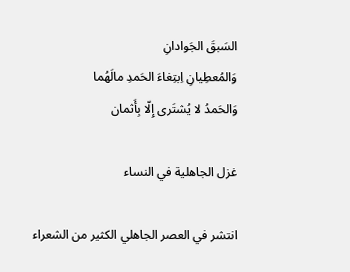السَبقَ الجَوادانِ
وَالمُعطِيانِ اِبتِغاءَ الحَمدِ مالَهُما
وَالحَمدُ لا يُشتَرى إِلّا بِأَثمان

غزل الجاهلية في النساء

انتشر في العصر الجاهلي الكثير من الشعراء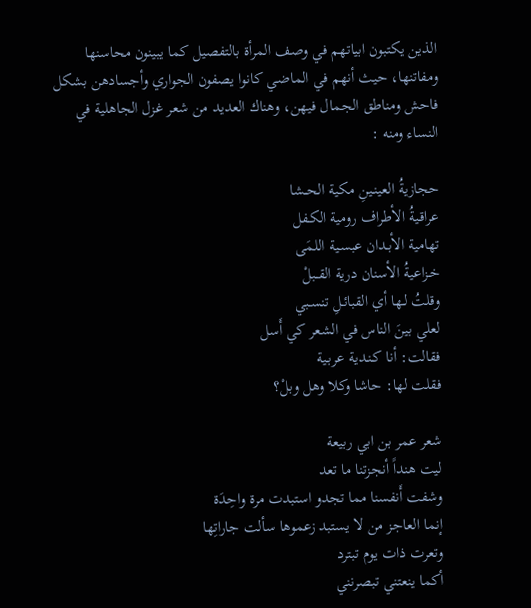الذين يكتبون ابياتهم في وصف المرأة بالتفصيل كما يبينون محاسنها ومفاتنها، حيث أنهم في الماضي كانوا يصفون الجواري وأجسادهن بشكل فاحش ومناطق الجمال فيهن، وهناك العديد من شعر غزل الجاهلية في النساء ومنه :

حجازيةُ العينـينِ مكية الحــشا
عراقـيةُ الأطراف رومية الكـفل
تهامية الأبـدان عبسـية اللمَى
خـزاعيةُ الأسنان درية القــبلْ
وقلتُ لـها أي القبائـلِ تنسـبي
لعلي بينَ الناس في الشعر كي أَسل
فقالت: أنا كـنـدية عربـية
فقلت لها: حاشا وكلا وهل وبلْ؟

شعر عمر بن ابي ربيعة
ليت هنداً أنجزتنا ما تعد
وشفت أَنفسنا مما تجدو استبدت مرة واحِدَة
إنما العاجز من لا يستبد زعموها سألت جاراتِها
وتعرت ذات يوم تبترد
أكما ينعتني تبصرنني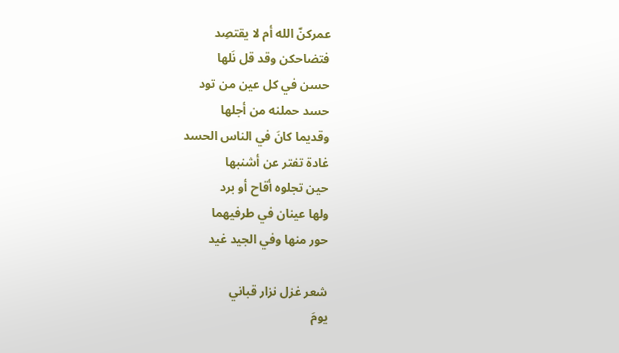عمركنّ الله أم لا يقتصِد
فتضاحكن وقد قل نَلها
حسن في كل عين من تود
حسد حملنه من أجلها
وقديما كانَ في الناس الحسد
غادة تفتر عن أشنبها
حين تجلوه أقاح أو برد
ولها عينان في طرفيهما
حور منها وفي الجيد غيد

شعر غزل نزار قباني
يومَ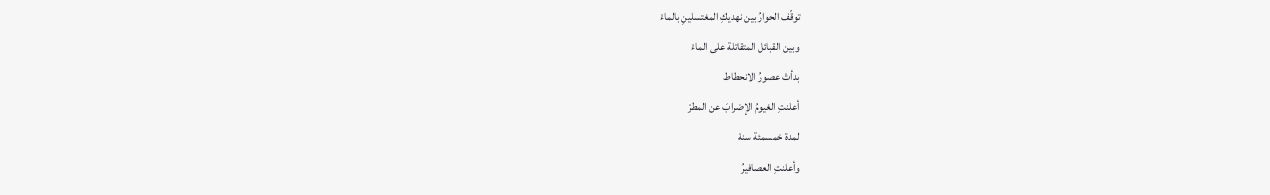توقّف الحوارُ بين نهديكِ المغتسلينِ بالماءْ
وبين القبائل المتقاتلة على الماءْ
بدأتْ عصورُ الانحطاط
أعلنتِ الغيومُ الإضرابَ عن المطرْ
لمدة خمسمئة سنهْ
وأعلنتِ العصافيرُ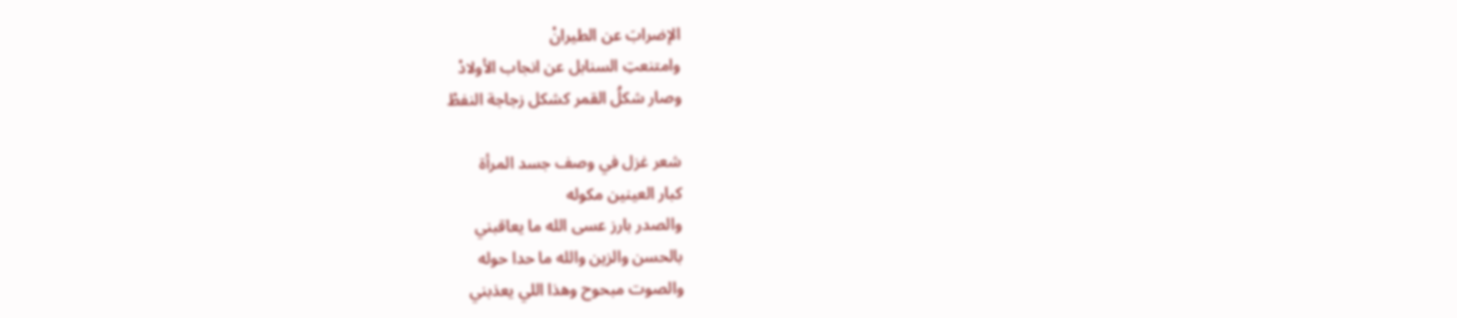الإضرابَ عن الطيرانْ
وامتنعتِ السنابل عن انجاب الأولادْ
وصار شكلُ القمر كشكل زجاجة النفطْ

شعر غزل في وصف جسد المرأة
كبار العينين مكوله
والصدر بارز عسى الله ما يعاقبني
بالحسن والزين والله ما حدا حوله
والصوت مبحوح وهذا اللي يعذبني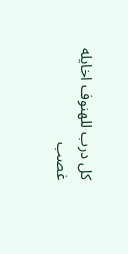كل درب للهنوف اخايله
غصب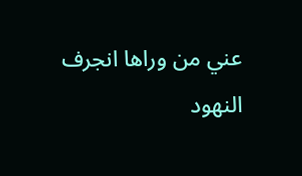عني من وراها انجرف
النهود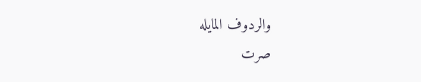والردوف المايله
صرت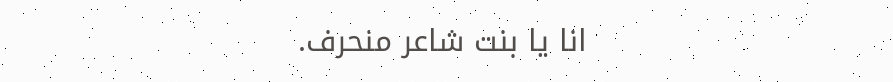انا يا بنت شاعر منحرف.